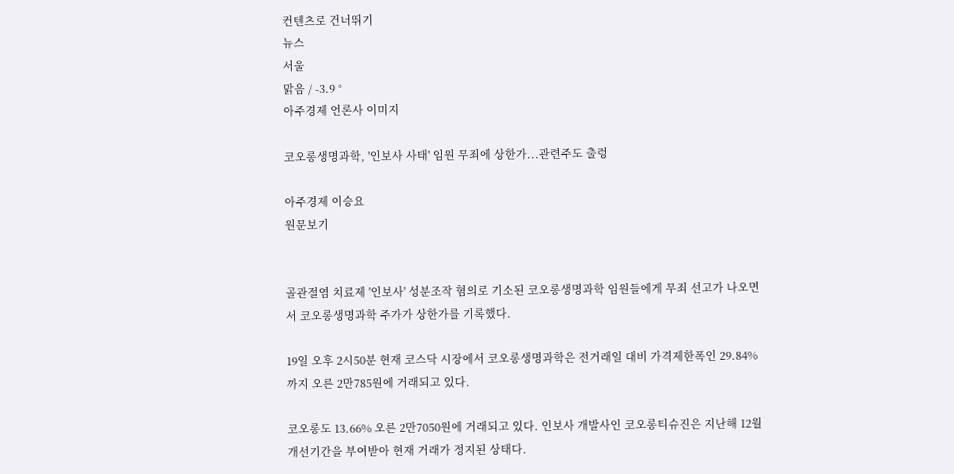컨텐츠로 건너뛰기
뉴스
서울
맑음 / -3.9 °
아주경제 언론사 이미지

코오롱생명과학, '인보사 사태' 임원 무죄에 상한가...관련주도 출렁

아주경제 이승요
원문보기


골관절염 치료제 '인보사' 성분조작 혐의로 기소된 코오롱생명과학 임원들에게 무죄 선고가 나오면서 코오롱생명과학 주가가 상한가를 기록했다.

19일 오후 2시50분 현재 코스닥 시장에서 코오롱생명과학은 전거래일 대비 가격제한폭인 29.84%까지 오른 2만785원에 거래되고 있다.

코오롱도 13.66% 오른 2만7050원에 거래되고 있다. 인보사 개발사인 코오롱티슈진은 지난해 12월 개선기간을 부여받아 현재 거래가 정지된 상태다.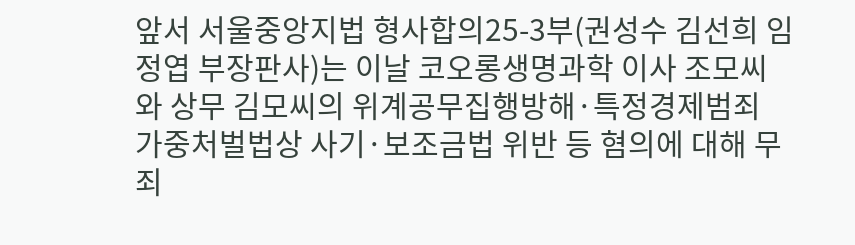앞서 서울중앙지법 형사합의25-3부(권성수 김선희 임정엽 부장판사)는 이날 코오롱생명과학 이사 조모씨와 상무 김모씨의 위계공무집행방해·특정경제범죄 가중처벌법상 사기·보조금법 위반 등 혐의에 대해 무죄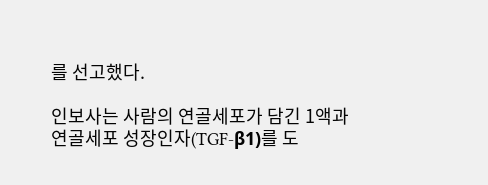를 선고했다.

인보사는 사람의 연골세포가 담긴 1액과 연골세포 성장인자(TGF-β1)를 도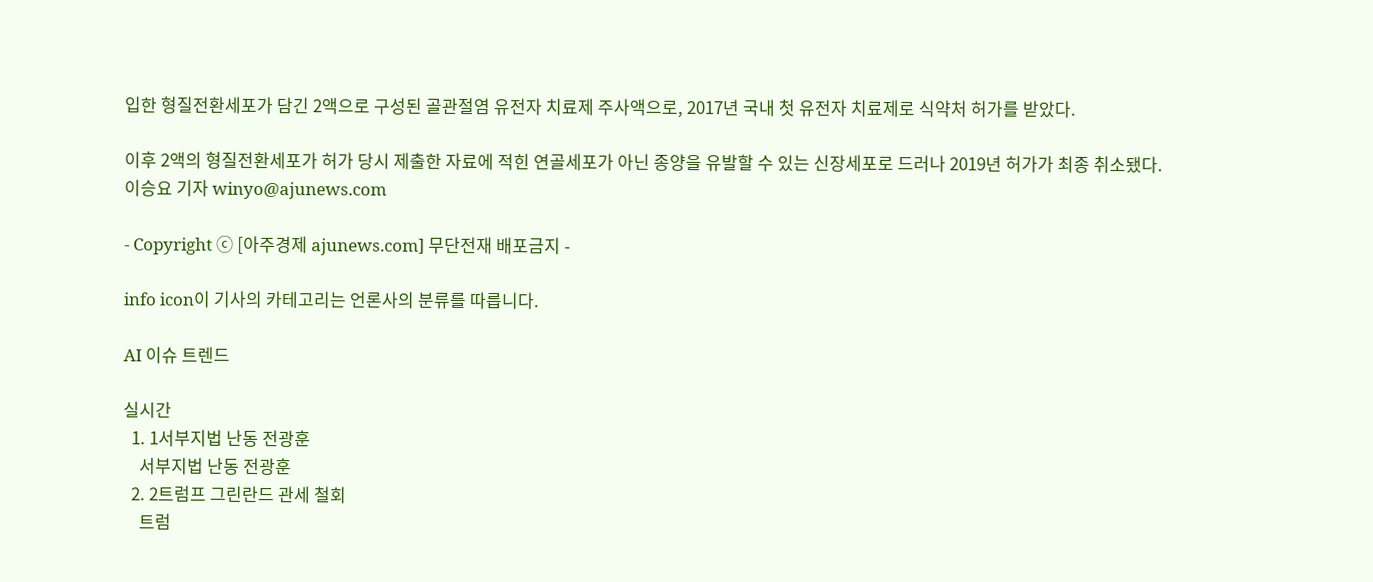입한 형질전환세포가 담긴 2액으로 구성된 골관절염 유전자 치료제 주사액으로, 2017년 국내 첫 유전자 치료제로 식약처 허가를 받았다.

이후 2액의 형질전환세포가 허가 당시 제출한 자료에 적힌 연골세포가 아닌 종양을 유발할 수 있는 신장세포로 드러나 2019년 허가가 최종 취소됐다.
이승요 기자 winyo@ajunews.com

- Copyright ⓒ [아주경제 ajunews.com] 무단전재 배포금지 -

info icon이 기사의 카테고리는 언론사의 분류를 따릅니다.

AI 이슈 트렌드

실시간
  1. 1서부지법 난동 전광훈
    서부지법 난동 전광훈
  2. 2트럼프 그린란드 관세 철회
    트럼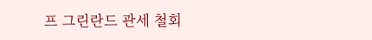프 그린란드 관세 철회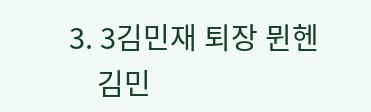3. 3김민재 퇴장 뮌헨
    김민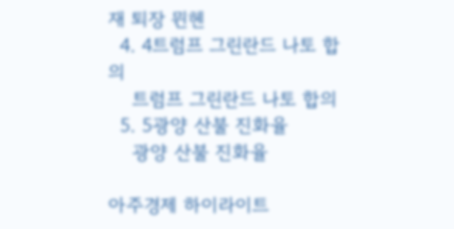재 퇴장 뮌헨
  4. 4트럼프 그린란드 나토 합의
    트럼프 그린란드 나토 합의
  5. 5광양 산불 진화율
    광양 산불 진화율

아주경제 하이라이트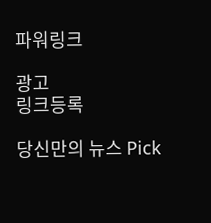파워링크

광고
링크등록

당신만의 뉴스 Pick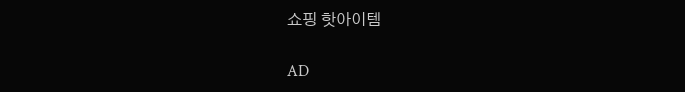쇼핑 핫아이템

AD